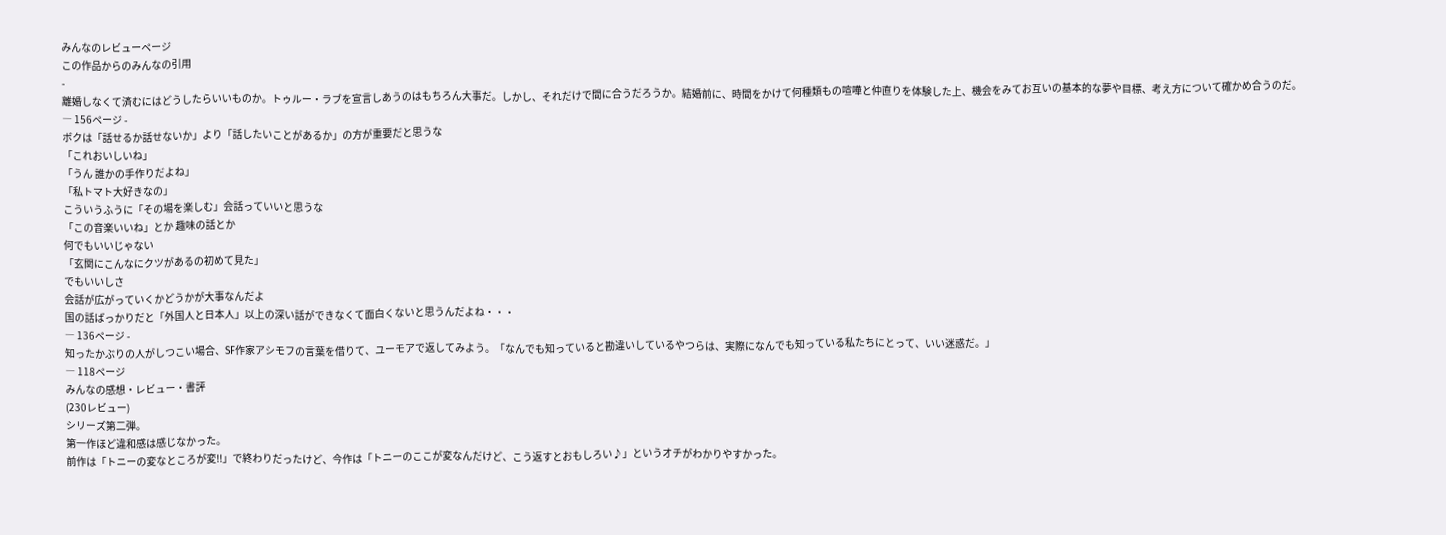みんなのレビューページ
この作品からのみんなの引用
-
離婚しなくて済むにはどうしたらいいものか。トゥルー・ラブを宣言しあうのはもちろん大事だ。しかし、それだけで間に合うだろうか。結婚前に、時間をかけて何種類もの喧嘩と仲直りを体験した上、機会をみてお互いの基本的な夢や目標、考え方について確かめ合うのだ。
― 156ページ -
ボクは「話せるか話せないか」より「話したいことがあるか」の方が重要だと思うな
「これおいしいね」
「うん 誰かの手作りだよね」
「私トマト大好きなの」
こういうふうに「その場を楽しむ」会話っていいと思うな
「この音楽いいね」とか 趣味の話とか
何でもいいじゃない
「玄関にこんなにクツがあるの初めて見た」
でもいいしさ
会話が広がっていくかどうかが大事なんだよ
国の話ばっかりだと「外国人と日本人」以上の深い話ができなくて面白くないと思うんだよね・・・
― 136ページ -
知ったかぶりの人がしつこい場合、SF作家アシモフの言葉を借りて、ユーモアで返してみよう。「なんでも知っていると勘違いしているやつらは、実際になんでも知っている私たちにとって、いい迷惑だ。」
― 118ページ
みんなの感想・レビュー・書評
(230レビュー)
シリーズ第二弾。
第一作ほど違和感は感じなかった。
前作は「トニーの変なところが変!!」で終わりだったけど、今作は「トニーのここが変なんだけど、こう返すとおもしろい♪」というオチがわかりやすかった。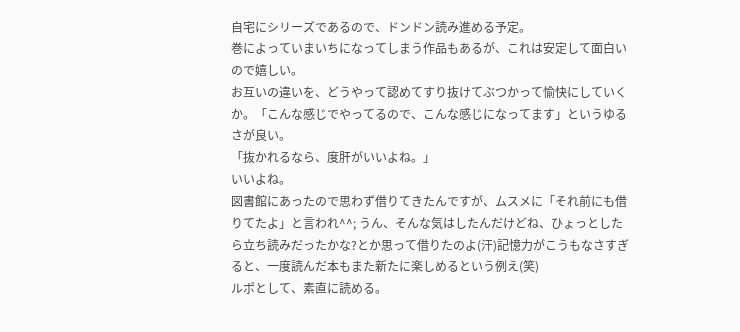自宅にシリーズであるので、ドンドン読み進める予定。
巻によっていまいちになってしまう作品もあるが、これは安定して面白いので嬉しい。
お互いの違いを、どうやって認めてすり抜けてぶつかって愉快にしていくか。「こんな感じでやってるので、こんな感じになってます」というゆるさが良い。
「抜かれるなら、度肝がいいよね。」
いいよね。
図書館にあったので思わず借りてきたんですが、ムスメに「それ前にも借りてたよ」と言われ^^; うん、そんな気はしたんだけどね、ひょっとしたら立ち読みだったかな?とか思って借りたのよ(汗)記憶力がこうもなさすぎると、一度読んだ本もまた新たに楽しめるという例え(笑)
ルポとして、素直に読める。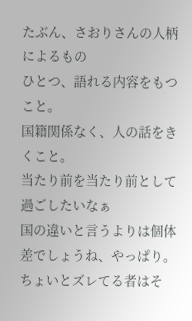たぶん、さおりさんの人柄によるもの
ひとつ、語れる内容をもつこと。
国籍関係なく、人の話をきくこと。
当たり前を当たり前として過ごしたいなぁ
国の違いと言うよりは個体差でしょうね、やっぱり。
ちょいとズレてる者はそ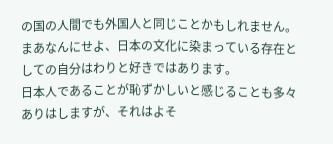の国の人間でも外国人と同じことかもしれません。
まあなんにせよ、日本の文化に染まっている存在としての自分はわりと好きではあります。
日本人であることが恥ずかしいと感じることも多々ありはしますが、それはよそ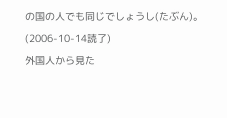の国の人でも同じでしょうし(たぶん)。
(2006-10-14読了)
外国人から見た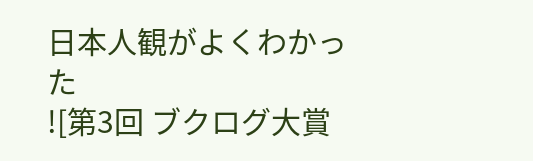日本人観がよくわかった
![第3回 ブクログ大賞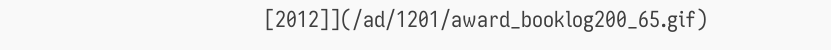[2012]](/ad/1201/award_booklog200_65.gif)